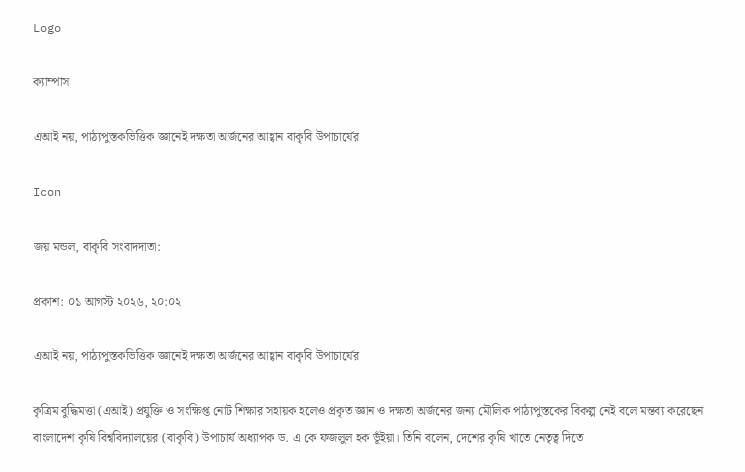Logo

ক্যাম্পাস

এআই নয়, পাঠ্যপুস্তকভিত্তিক জ্ঞানেই দক্ষতা অর্জনের আহ্বান বাকৃবি উপাচার্যের

Icon

জয় মন্ডল, বাকৃবি সংবাদদাতা:

প্রকাশ: ০১ আগস্ট ২০২৬, ২০:০২

এআই নয়, পাঠ্যপুস্তকভিত্তিক জ্ঞানেই দক্ষতা অর্জনের আহ্বান বাকৃবি উপাচার্যের

কৃত্রিম বুদ্ধিমত্তা (এআই) প্রযুক্তি ও সংক্ষিপ্ত নোট শিক্ষার সহায়ক হলেও প্রকৃত জ্ঞান ও দক্ষতা অর্জনের জন্য মৌলিক পাঠ্যপুস্তকের বিকল্প নেই বলে মন্তব্য করেছেন বাংলাদেশ কৃষি বিশ্ববিদ্যালয়ের (বাকৃবি) উপাচার্য অধ্যাপক ড. এ কে ফজলুল হক ভূঁইয়া। তিনি বলেন, দেশের কৃষি খাতে নেতৃত্ব দিতে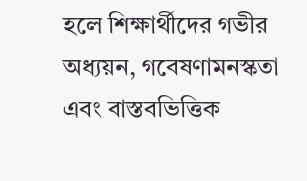হলে শিক্ষার্থীদের গভীর অধ্যয়ন, গবেষণামনস্কতা এবং বাস্তবভিত্তিক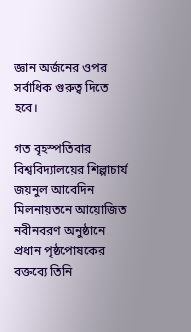জ্ঞান অর্জনের ওপর সর্বাধিক গুরুত্ব দিতে হবে।

গত বৃহস্পতিবার বিশ্ববিদ্যালয়ের শিল্পাচার্য জয়নুল আবেদিন মিলনায়তনে আয়োজিত নবীনবরণ অনুষ্ঠানে প্রধান পৃষ্ঠপোষকের বক্তব্যে তিনি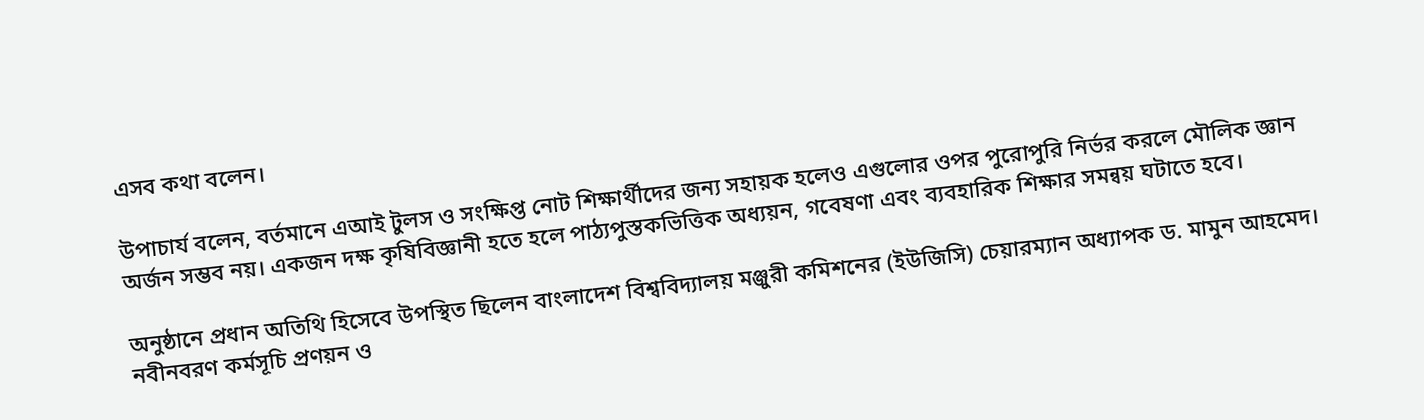এসব কথা বলেন।

উপাচার্য বলেন, বর্তমানে এআই টুলস ও সংক্ষিপ্ত নোট শিক্ষার্থীদের জন্য সহায়ক হলেও এগুলোর ওপর পুরোপুরি নির্ভর করলে মৌলিক জ্ঞান অর্জন সম্ভব নয়। একজন দক্ষ কৃষিবিজ্ঞানী হতে হলে পাঠ্যপুস্তকভিত্তিক অধ্যয়ন, গবেষণা এবং ব্যবহারিক শিক্ষার সমন্বয় ঘটাতে হবে।

অনুষ্ঠানে প্রধান অতিথি হিসেবে উপস্থিত ছিলেন বাংলাদেশ বিশ্ববিদ্যালয় মঞ্জুরী কমিশনের (ইউজিসি) চেয়ারম্যান অধ্যাপক ড. মামুন আহমেদ। নবীনবরণ কর্মসূচি প্রণয়ন ও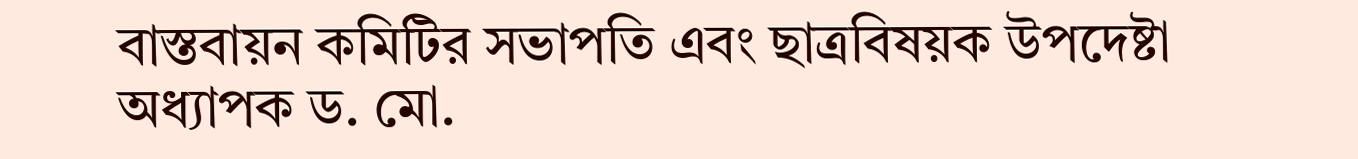বাস্তবায়ন কমিটির সভাপতি এবং ছাত্রবিষয়ক উপদেষ্টা অধ্যাপক ড. মো.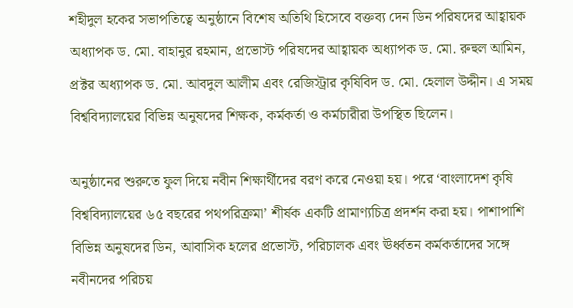শহীদুল হকের সভাপতিত্বে অনুষ্ঠানে বিশেষ অতিথি হিসেবে বক্তব্য দেন ডিন পরিষদের আহ্বায়ক অধ্যাপক ড. মো. বাহানুর রহমান, প্রভোস্ট পরিষদের আহ্বায়ক অধ্যাপক ড. মো. রুহুল আমিন, প্রক্টর অধ্যাপক ড. মো. আবদুল আলীম এবং রেজিস্ট্রার কৃষিবিদ ড. মো. হেলাল উদ্দীন। এ সময় বিশ্ববিদ্যালয়ের বিভিন্ন অনুষদের শিক্ষক, কর্মকর্তা ও কর্মচারীরা উপস্থিত ছিলেন।

অনুষ্ঠানের শুরুতে ফুল দিয়ে নবীন শিক্ষার্থীদের বরণ করে নেওয়া হয়। পরে ‘বাংলাদেশ কৃষি বিশ্ববিদ্যালয়ের ৬৫ বছরের পথপরিক্রমা’ শীর্ষক একটি প্রামাণ্যচিত্র প্রদর্শন করা হয়। পাশাপাশি বিভিন্ন অনুষদের ডিন, আবাসিক হলের প্রভোস্ট, পরিচালক এবং ঊর্ধ্বতন কর্মকর্তাদের সঙ্গে নবীনদের পরিচয়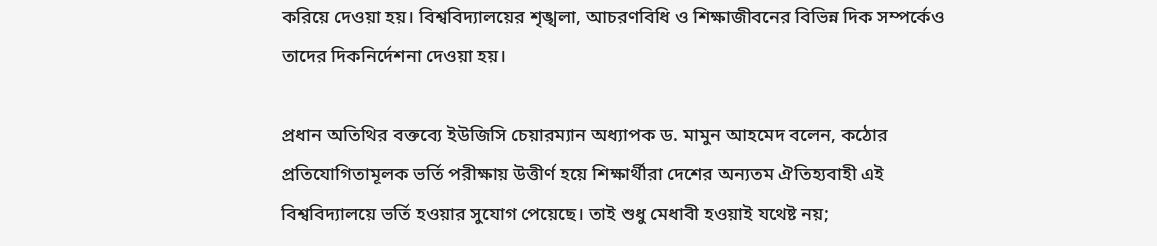করিয়ে দেওয়া হয়। বিশ্ববিদ্যালয়ের শৃঙ্খলা, আচরণবিধি ও শিক্ষাজীবনের বিভিন্ন দিক সম্পর্কেও তাদের দিকনির্দেশনা দেওয়া হয়।

প্রধান অতিথির বক্তব্যে ইউজিসি চেয়ারম্যান অধ্যাপক ড. মামুন আহমেদ বলেন, কঠোর প্রতিযোগিতামূলক ভর্তি পরীক্ষায় উত্তীর্ণ হয়ে শিক্ষার্থীরা দেশের অন্যতম ঐতিহ্যবাহী এই বিশ্ববিদ্যালয়ে ভর্তি হওয়ার সুযোগ পেয়েছে। তাই শুধু মেধাবী হওয়াই যথেষ্ট নয়;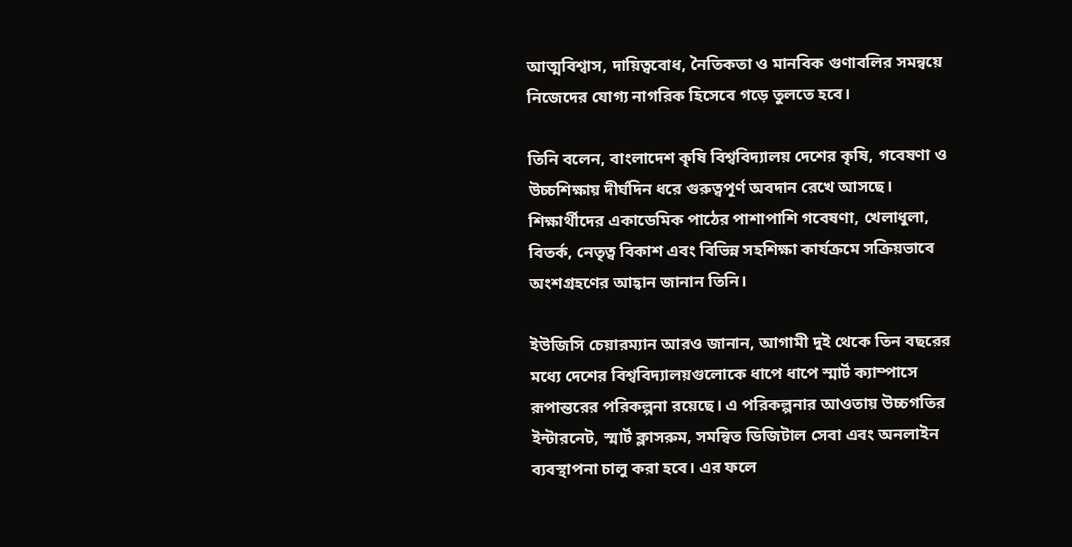আত্মবিশ্বাস, দায়িত্ববোধ, নৈতিকতা ও মানবিক গুণাবলির সমন্বয়ে নিজেদের যোগ্য নাগরিক হিসেবে গড়ে তুলতে হবে।

তিনি বলেন, বাংলাদেশ কৃষি বিশ্ববিদ্যালয় দেশের কৃষি, গবেষণা ও উচ্চশিক্ষায় দীর্ঘদিন ধরে গুরুত্বপূর্ণ অবদান রেখে আসছে। শিক্ষার্থীদের একাডেমিক পাঠের পাশাপাশি গবেষণা, খেলাধুলা, বিতর্ক, নেতৃত্ব বিকাশ এবং বিভিন্ন সহশিক্ষা কার্যক্রমে সক্রিয়ভাবে অংশগ্রহণের আহ্বান জানান তিনি।

ইউজিসি চেয়ারম্যান আরও জানান, আগামী দুই থেকে তিন বছরের মধ্যে দেশের বিশ্ববিদ্যালয়গুলোকে ধাপে ধাপে স্মার্ট ক্যাম্পাসে রূপান্তরের পরিকল্পনা রয়েছে। এ পরিকল্পনার আওতায় উচ্চগতির ইন্টারনেট, স্মার্ট ক্লাসরুম, সমন্বিত ডিজিটাল সেবা এবং অনলাইন ব্যবস্থাপনা চালু করা হবে। এর ফলে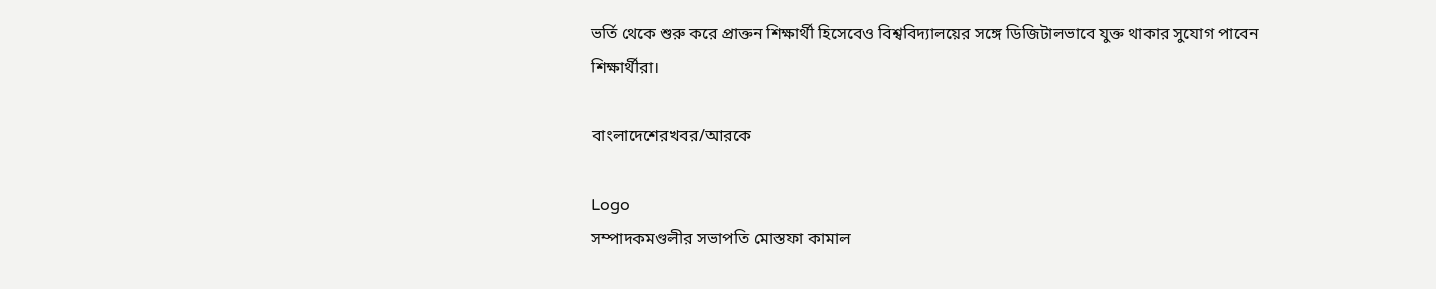ভর্তি থেকে শুরু করে প্রাক্তন শিক্ষার্থী হিসেবেও বিশ্ববিদ্যালয়ের সঙ্গে ডিজিটালভাবে যুক্ত থাকার সুযোগ পাবেন শিক্ষার্থীরা।

বাংলাদেশেরখবর/আরকে

Logo
সম্পাদকমণ্ডলীর সভাপতি মোস্তফা কামাল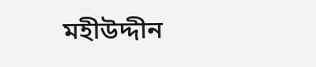মহীউদ্দীন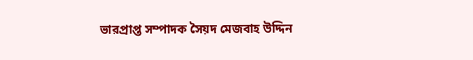ভারপ্রাপ্ত সম্পাদক সৈয়দ মেজবাহ উদ্দিন